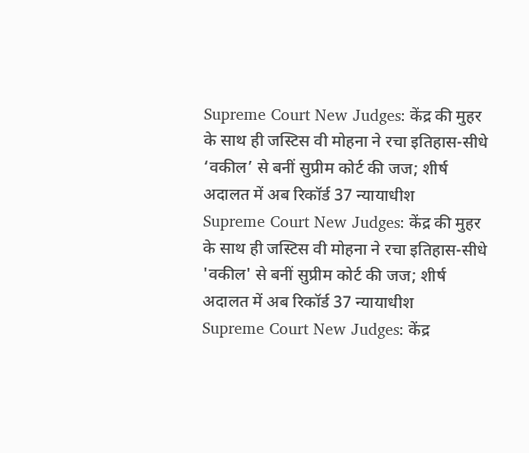Supreme Court New Judges: केंद्र की मुहर के साथ ही जस्टिस वी मोहना ने रचा इतिहास-सीधे ‘वकील’ से बनीं सुप्रीम कोर्ट की जज; शीर्ष अदालत में अब रिकॉर्ड 37 न्यायाधीश
Supreme Court New Judges: केंद्र की मुहर के साथ ही जस्टिस वी मोहना ने रचा इतिहास-सीधे 'वकील' से बनीं सुप्रीम कोर्ट की जज; शीर्ष अदालत में अब रिकॉर्ड 37 न्यायाधीश
Supreme Court New Judges: केंद्र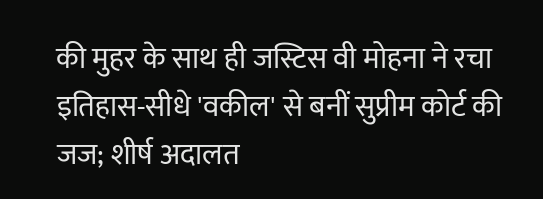की मुहर के साथ ही जस्टिस वी मोहना ने रचा इतिहास-सीधे 'वकील' से बनीं सुप्रीम कोर्ट की जज; शीर्ष अदालत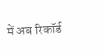में अब रिकॉर्ड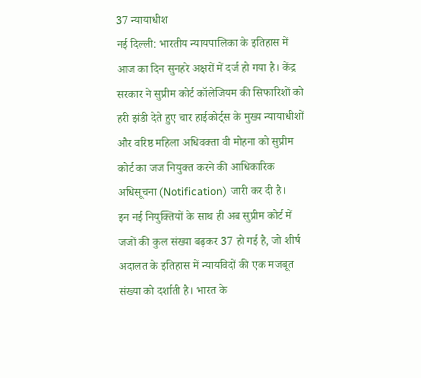37 न्यायाधीश
नई दिल्ली: भारतीय न्यायपालिका के इतिहास में आज का दिन सुनहरे अक्षरों में दर्ज हो गया है। केंद्र सरकार ने सुप्रीम कोर्ट कॉलेजियम की सिफारिशों को हरी झंडी देते हुए चार हाईकोर्ट्स के मुख्य न्यायाधीशों और वरिष्ठ महिला अधिवक्ता वी मोहना को सुप्रीम कोर्ट का जज नियुक्त करने की आधिकारिक अधिसूचना (Notification) जारी कर दी है।
इन नई नियुक्तियों के साथ ही अब सुप्रीम कोर्ट में जजों की कुल संख्या बढ़कर 37 हो गई है, जो शीर्ष अदालत के इतिहास में न्यायविदों की एक मजबूत संख्या को दर्शाती है। भारत के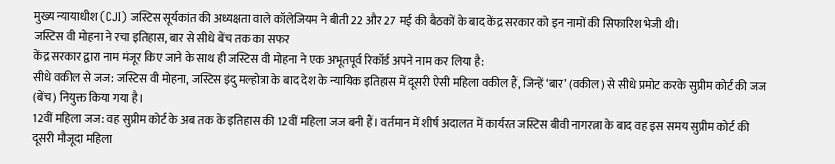मुख्य न्यायाधीश (CJI) जस्टिस सूर्यकांत की अध्यक्षता वाले कॉलेजियम ने बीती 22 और 27 मई की बैठकों के बाद केंद्र सरकार को इन नामों की सिफारिश भेजी थी।
जस्टिस वी मोहना ने रचा इतिहास, बार से सीधे बेंच तक का सफर
केंद्र सरकार द्वारा नाम मंजूर किए जाने के साथ ही जस्टिस वी मोहना ने एक अभूतपूर्व रिकॉर्ड अपने नाम कर लिया है:
सीधे वकील से जज: जस्टिस वी मोहना, जस्टिस इंदु मल्होत्रा के बाद देश के न्यायिक इतिहास में दूसरी ऐसी महिला वकील हैं, जिन्हें ‘बार’ (वकील) से सीधे प्रमोट करके सुप्रीम कोर्ट की जज (बेंच) नियुक्त किया गया है।
12वीं महिला जज: वह सुप्रीम कोर्ट के अब तक के इतिहास की 12वीं महिला जज बनी हैं। वर्तमान में शीर्ष अदालत में कार्यरत जस्टिस बीवी नागरत्ना के बाद वह इस समय सुप्रीम कोर्ट की दूसरी मौजूदा महिला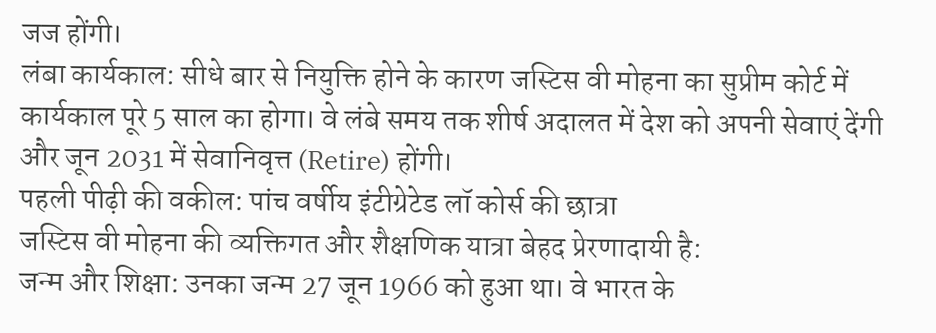जज होंगी।
लंबा कार्यकाल: सीधे बार से नियुक्ति होने के कारण जस्टिस वी मोहना का सुप्रीम कोर्ट में कार्यकाल पूरे 5 साल का होगा। वे लंबे समय तक शीर्ष अदालत में देश को अपनी सेवाएं देंगी और जून 2031 में सेवानिवृत्त (Retire) होंगी।
पहली पीढ़ी की वकील: पांच वर्षीय इंटीग्रेटेड लॉ कोर्स की छात्रा
जस्टिस वी मोहना की व्यक्तिगत और शैक्षणिक यात्रा बेहद प्रेरणादायी है:
जन्म और शिक्षा: उनका जन्म 27 जून 1966 को हुआ था। वे भारत के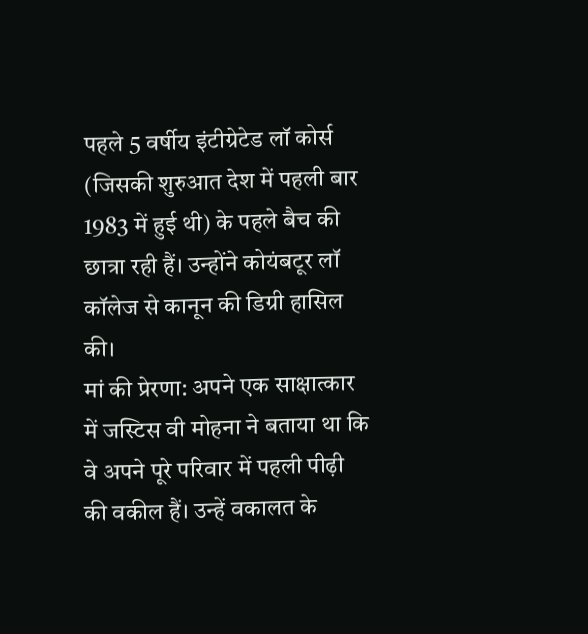पहले 5 वर्षीय इंटीग्रेटेड लॉ कोर्स (जिसकी शुरुआत देश में पहली बार 1983 में हुई थी) के पहले बैच की छात्रा रही हैं। उन्होंने कोयंबटूर लॉ कॉलेज से कानून की डिग्री हासिल की।
मां की प्रेरणा: अपने एक साक्षात्कार में जस्टिस वी मोहना ने बताया था कि वे अपने पूरे परिवार में पहली पीढ़ी की वकील हैं। उन्हें वकालत के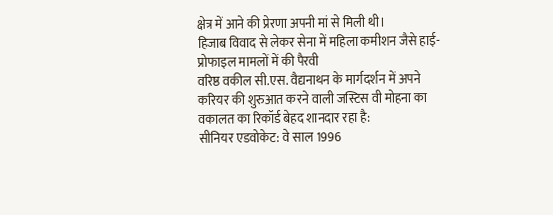क्षेत्र में आने की प्रेरणा अपनी मां से मिली थी।
हिजाब विवाद से लेकर सेना में महिला कमीशन जैसे हाई-प्रोफाइल मामलों में की पैरवी
वरिष्ठ वकील सी.एस. वैद्यनाथन के मार्गदर्शन में अपने करियर की शुरुआत करने वाली जस्टिस वी मोहना का वकालत का रिकॉर्ड बेहद शानदार रहा है:
सीनियर एडवोकेट: वे साल 1996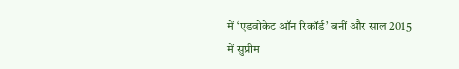में ‘एडवोकेट ऑन रिकॉर्ड’ बनीं और साल 2015 में सुप्रीम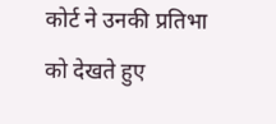कोर्ट ने उनकी प्रतिभा को देखते हुए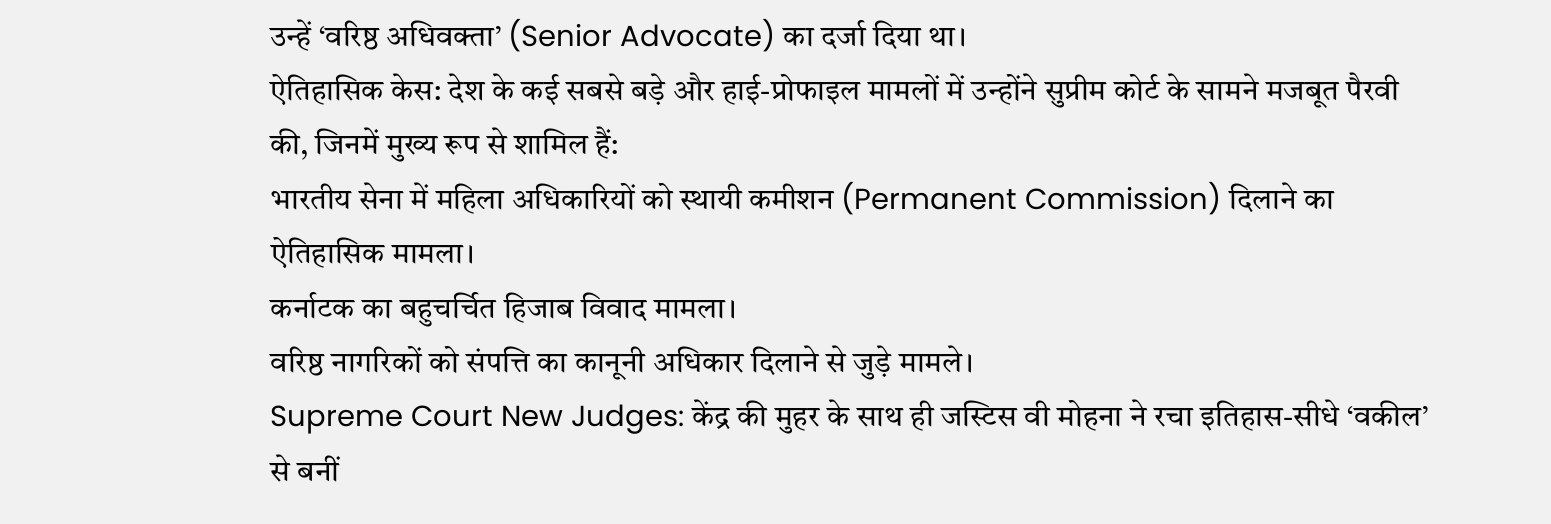उन्हें ‘वरिष्ठ अधिवक्ता’ (Senior Advocate) का दर्जा दिया था।
ऐतिहासिक केस: देश के कई सबसे बड़े और हाई-प्रोफाइल मामलों में उन्होंने सुप्रीम कोर्ट के सामने मजबूत पैरवी की, जिनमें मुख्य रूप से शामिल हैं:
भारतीय सेना में महिला अधिकारियों को स्थायी कमीशन (Permanent Commission) दिलाने का ऐतिहासिक मामला।
कर्नाटक का बहुचर्चित हिजाब विवाद मामला।
वरिष्ठ नागरिकों को संपत्ति का कानूनी अधिकार दिलाने से जुड़े मामले।
Supreme Court New Judges: केंद्र की मुहर के साथ ही जस्टिस वी मोहना ने रचा इतिहास-सीधे ‘वकील’ से बनीं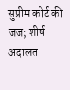सुप्रीम कोर्ट की जज; शीर्ष अदालत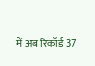में अब रिकॉर्ड 37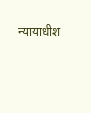न्यायाधीश